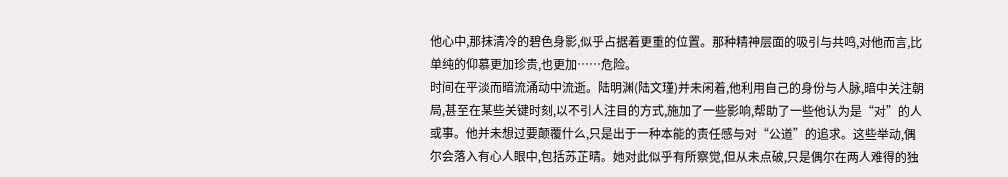他心中,那抹清冷的碧色身影,似乎占据着更重的位置。那种精神层面的吸引与共鸣,对他而言,比单纯的仰慕更加珍贵,也更加……危险。
时间在平淡而暗流涌动中流逝。陆明渊(陆文瑾)并未闲着,他利用自己的身份与人脉,暗中关注朝局,甚至在某些关键时刻,以不引人注目的方式,施加了一些影响,帮助了一些他认为是“对”的人或事。他并未想过要颠覆什么,只是出于一种本能的责任感与对“公道”的追求。这些举动,偶尔会落入有心人眼中,包括苏芷晴。她对此似乎有所察觉,但从未点破,只是偶尔在两人难得的独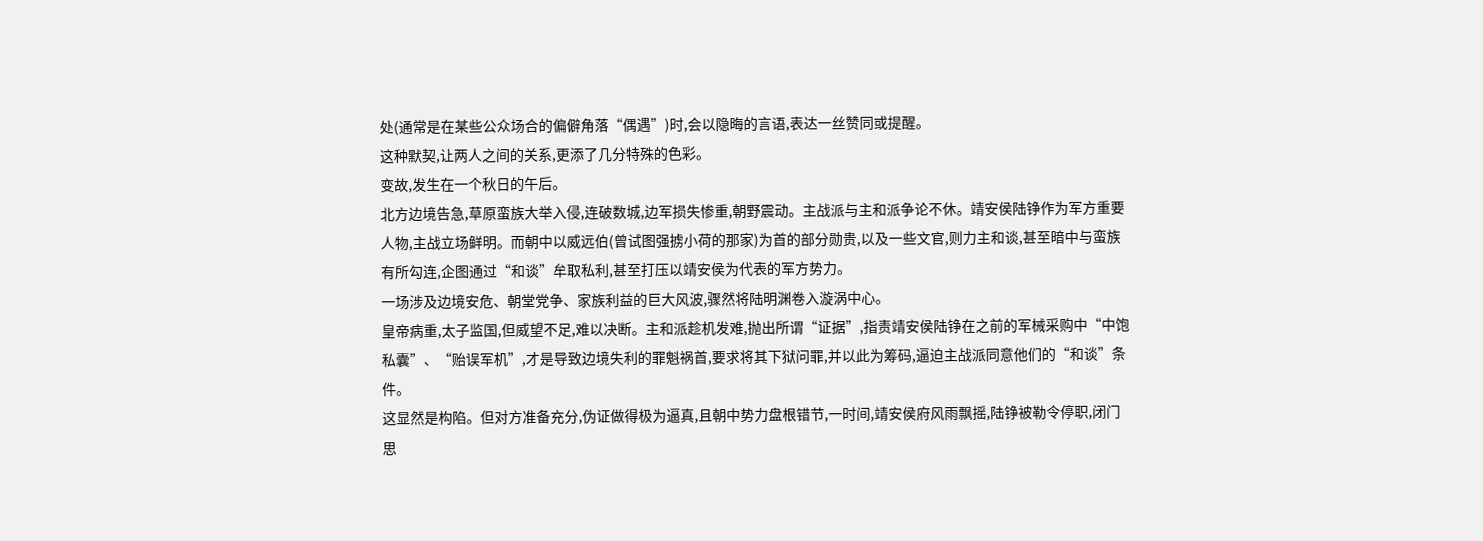处(通常是在某些公众场合的偏僻角落“偶遇”)时,会以隐晦的言语,表达一丝赞同或提醒。
这种默契,让两人之间的关系,更添了几分特殊的色彩。
变故,发生在一个秋日的午后。
北方边境告急,草原蛮族大举入侵,连破数城,边军损失惨重,朝野震动。主战派与主和派争论不休。靖安侯陆铮作为军方重要人物,主战立场鲜明。而朝中以威远伯(曾试图强掳小荷的那家)为首的部分勋贵,以及一些文官,则力主和谈,甚至暗中与蛮族有所勾连,企图通过“和谈”牟取私利,甚至打压以靖安侯为代表的军方势力。
一场涉及边境安危、朝堂党争、家族利益的巨大风波,骤然将陆明渊卷入漩涡中心。
皇帝病重,太子监国,但威望不足,难以决断。主和派趁机发难,抛出所谓“证据”,指责靖安侯陆铮在之前的军械采购中“中饱私囊”、“贻误军机”,才是导致边境失利的罪魁祸首,要求将其下狱问罪,并以此为筹码,逼迫主战派同意他们的“和谈”条件。
这显然是构陷。但对方准备充分,伪证做得极为逼真,且朝中势力盘根错节,一时间,靖安侯府风雨飘摇,陆铮被勒令停职,闭门思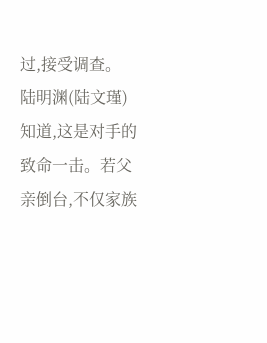过,接受调查。
陆明渊(陆文瑾)知道,这是对手的致命一击。若父亲倒台,不仅家族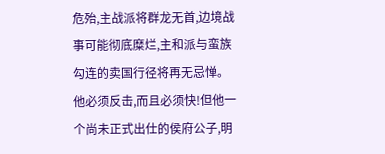危殆,主战派将群龙无首,边境战事可能彻底糜烂,主和派与蛮族勾连的卖国行径将再无忌惮。
他必须反击,而且必须快!但他一个尚未正式出仕的侯府公子,明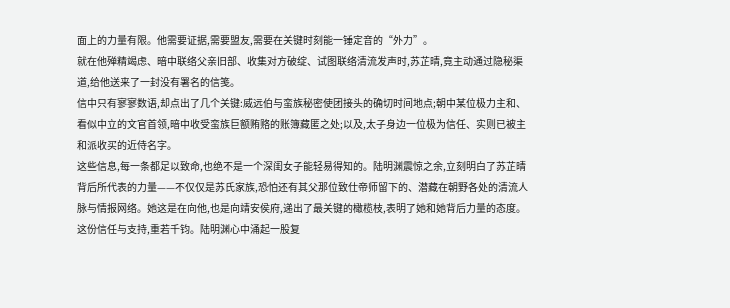面上的力量有限。他需要证据,需要盟友,需要在关键时刻能一锤定音的“外力”。
就在他殚精竭虑、暗中联络父亲旧部、收集对方破绽、试图联络清流发声时,苏芷晴,竟主动通过隐秘渠道,给他送来了一封没有署名的信笺。
信中只有寥寥数语,却点出了几个关键:威远伯与蛮族秘密使团接头的确切时间地点;朝中某位极力主和、看似中立的文官首领,暗中收受蛮族巨额贿赂的账簿藏匿之处;以及,太子身边一位极为信任、实则已被主和派收买的近侍名字。
这些信息,每一条都足以致命,也绝不是一个深闺女子能轻易得知的。陆明渊震惊之余,立刻明白了苏芷晴背后所代表的力量——不仅仅是苏氏家族,恐怕还有其父那位致仕帝师留下的、潜藏在朝野各处的清流人脉与情报网络。她这是在向他,也是向靖安侯府,递出了最关键的橄榄枝,表明了她和她背后力量的态度。
这份信任与支持,重若千钧。陆明渊心中涌起一股复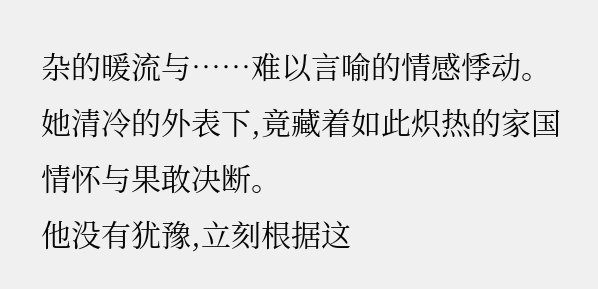杂的暖流与……难以言喻的情感悸动。她清冷的外表下,竟藏着如此炽热的家国情怀与果敢决断。
他没有犹豫,立刻根据这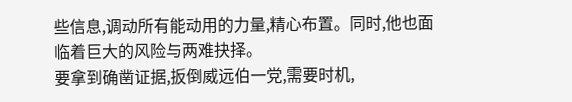些信息,调动所有能动用的力量,精心布置。同时,他也面临着巨大的风险与两难抉择。
要拿到确凿证据,扳倒威远伯一党,需要时机,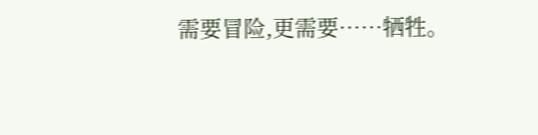需要冒险,更需要……牺牲。